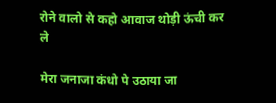रोने वालो से कहो आवाज थोड़ी ऊंची कर ले

मेरा जनाजा कंधो पे उठाया जा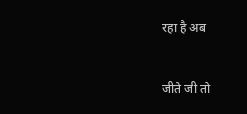रहा है अब


जीते जी तो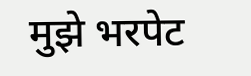मुझे भरपेट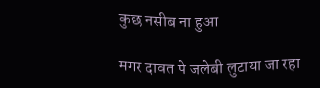कुछ नसीब ना हुआ

मगर दावत पे जलेबी लुटाया जा रहा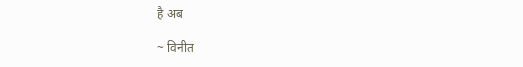है अब

~ विनीत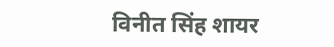विनीत सिंह शायर